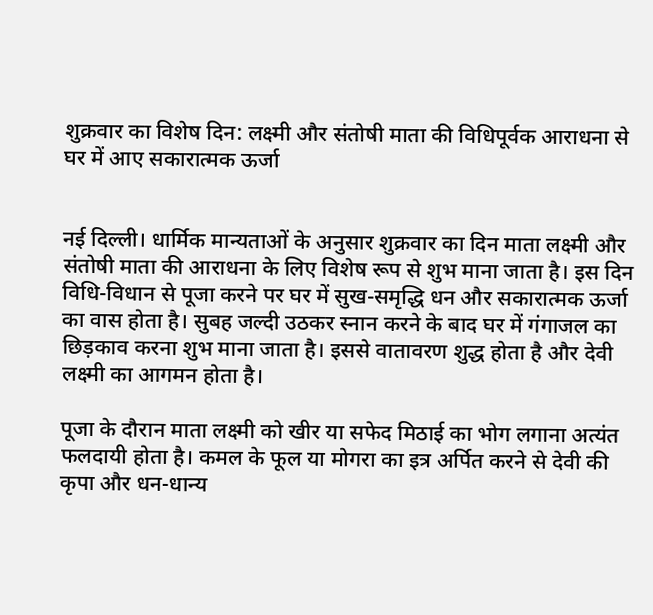शुक्रवार का विशेष दिन: लक्ष्मी और संतोषी माता की विधिपूर्वक आराधना से घर में आए सकारात्मक ऊर्जा


नई दिल्ली। धार्मिक मान्यताओं के अनुसार शुक्रवार का दिन माता लक्ष्मी और संतोषी माता की आराधना के लिए विशेष रूप से शुभ माना जाता है। इस दिन विधि-विधान से पूजा करने पर घर में सुख-समृद्धि धन और सकारात्मक ऊर्जा का वास होता है। सुबह जल्दी उठकर स्नान करने के बाद घर में गंगाजल का छिड़काव करना शुभ माना जाता है। इससे वातावरण शुद्ध होता है और देवी लक्ष्मी का आगमन होता है।

पूजा के दौरान माता लक्ष्मी को खीर या सफेद मिठाई का भोग लगाना अत्यंत फलदायी होता है। कमल के फूल या मोगरा का इत्र अर्पित करने से देवी की कृपा और धन-धान्य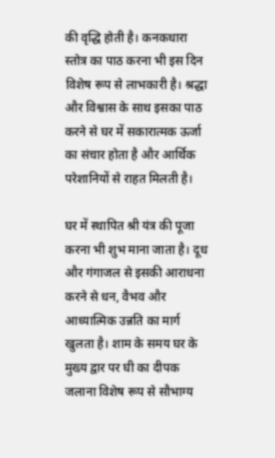की वृद्धि होती है। कनकधारा स्तोत्र का पाठ करना भी इस दिन विशेष रूप से लाभकारी है। श्रद्धा और विश्वास के साथ इसका पाठ करने से घर में सकारात्मक ऊर्जा का संचार होता है और आर्थिक परेशानियों से राहत मिलती है।

घर में स्थापित श्री यंत्र की पूजा करना भी शुभ माना जाता है। दूध और गंगाजल से इसकी आराधना करने से धन, वैभव और आध्यात्मिक उन्नति का मार्ग खुलता है। शाम के समय घर के मुख्य द्वार पर घी का दीपक जलाना विशेष रूप से सौभाग्य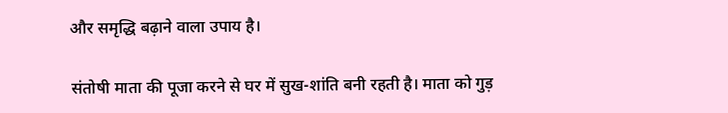और समृद्धि बढ़ाने वाला उपाय है।

संतोषी माता की पूजा करने से घर में सुख-शांति बनी रहती है। माता को गुड़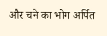और चने का भोग अर्पित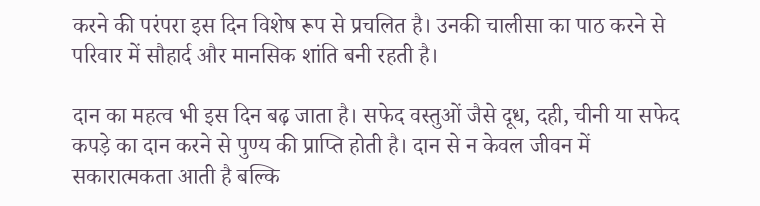करने की परंपरा इस दिन विशेष रूप से प्रचलित है। उनकी चालीसा का पाठ करने से परिवार में सौहार्द और मानसिक शांति बनी रहती है।

दान का महत्व भी इस दिन बढ़ जाता है। सफेद वस्तुओं जैसे दूध, दही, चीनी या सफेद कपड़े का दान करने से पुण्य की प्राप्ति होती है। दान से न केवल जीवन में सकारात्मकता आती है बल्कि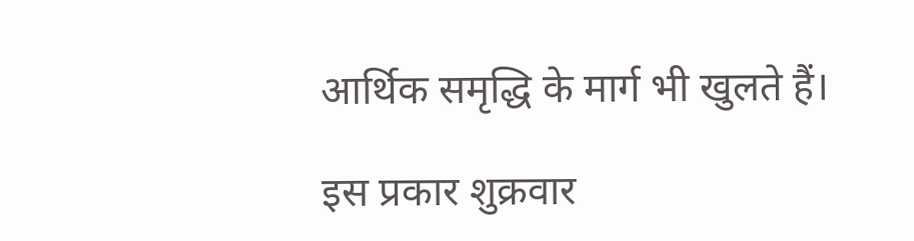आर्थिक समृद्धि के मार्ग भी खुलते हैं।

इस प्रकार शुक्रवार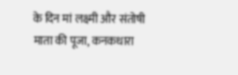के दिन मां लक्ष्मी और संतोषी माता की पूजा, कनकधारा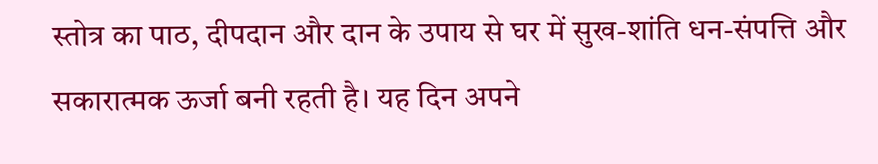स्तोत्र का पाठ, दीपदान और दान के उपाय से घर में सुख-शांति धन-संपत्ति और सकारात्मक ऊर्जा बनी रहती है। यह दिन अपने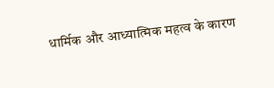धार्मिक और आध्यात्मिक महत्व के कारण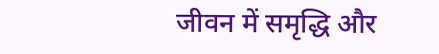जीवन में समृद्धि और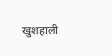खुशहाली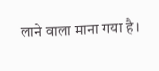लाने वाला माना गया है।